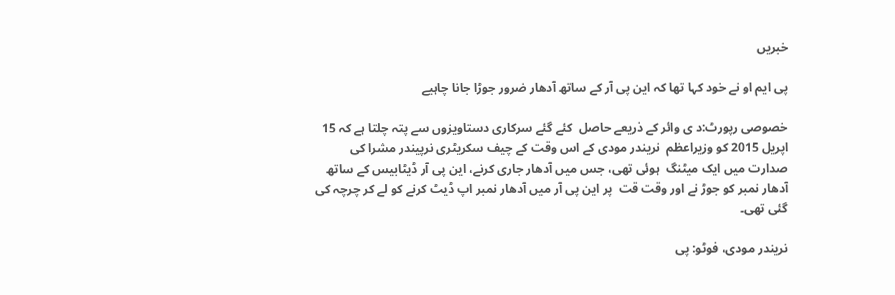خبریں

پی ایم او نے خود کہا تھا کہ این پی آر کے ساتھ آدھار ضرور جوڑا جانا چاہیے

خصوصی رپورٹ:د ی وائر کے ذریعے حاصل  کئے گئے سرکاری دستاویزوں سے پتہ چلتا ہے کہ 15 اپریل 2015 کو وزیراعظم  نریندر مودی کے اس وقت کے چیف سکریٹری نرپیندر مشرا کی صدارت میں ایک میٹنگ  ہوئی تھی، جس میں آدھار جاری کرنے، این پی آر ڈیٹابیس کے ساتھ آدھار نمبر کو جوڑ نے اور وقت قت  پر این پی آر میں آدھار نمبر اپ ڈیٹ کرنے کو لے کر چرچہ کی گئی تھی۔

نریندر مودی، فوٹو: پی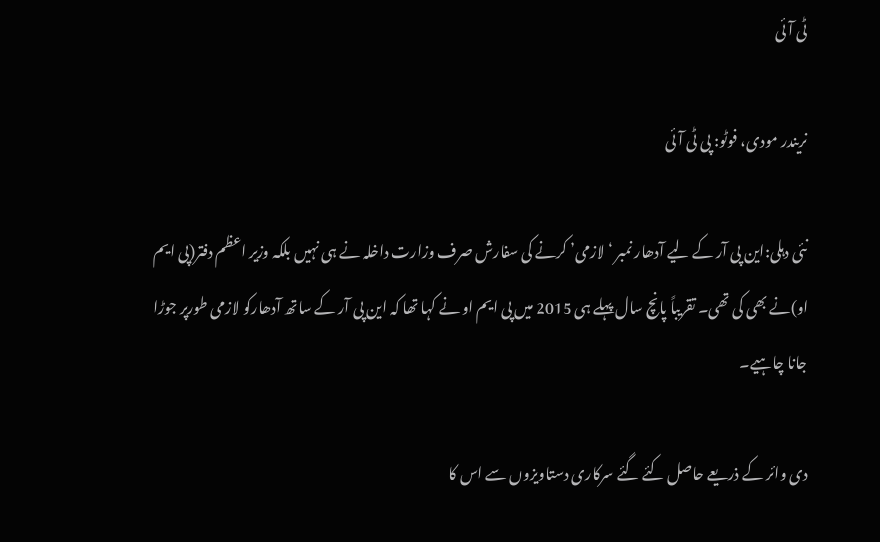ٹی آئی

نریندر مودی، فوٹو: پی ٹی آئی

نئی دہلی:این پی آر کے لیے آدھار نمبر ‘لازمی’ کرنے کی سفارش صرف وزارت داخلہ نے ہی نہیں بلکہ وزیر اعظم دفتر(پی ایم او)نے بھی کی تھی۔ تقریباً پانچ سال پہلے ہی 2015 میں پی ایم او نے کہا تھا کہ این پی آر کے ساتھ آدھارکو لازمی طورپر جوڑا جانا چاہیے۔

دی وائر کے ذریعے حاصل کئے گئے سرکاری دستاویزوں سے اس کا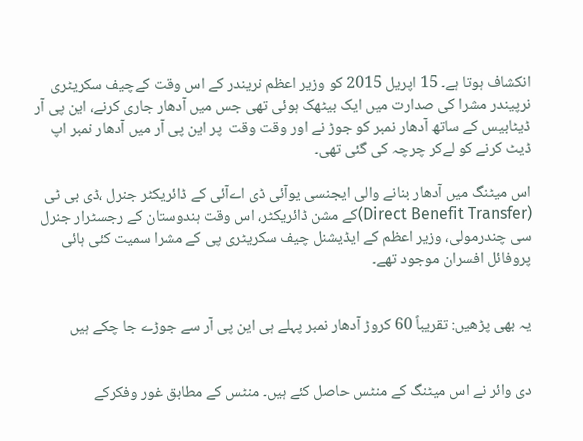انکشاف ہوتا ہے۔ 15 اپریل 2015 کو وزیر اعظم نریندر کے اس وقت کےچیف سکریٹری نرپیندر مشرا کی صدارت میں ایک بیٹھک ہوئی تھی جس میں آدھار جاری کرنے، این پی آر ڈیٹابیس کے ساتھ آدھار نمبر کو جوڑ نے اور وقت وقت  پر این پی آر میں آدھار نمبر اپ ڈیٹ کرنے کو لےکر چرچہ کی گئی تھی۔

اس میٹنگ میں آدھار بنانے والی ایجنسی یوآئی ڈی اےآئی کے ڈائریکٹر جنرل ،ڈی بی ٹی (Direct Benefit Transfer)کے مشن ڈائریکٹر، اس وقت ہندوستان کے رجسٹرار جنرل سی چندرمولی، وزیر اعظم کے ایڈیشنل چیف سکریٹری پی کے مشرا سمیت کئی ہائی پروفائل افسران موجود تھے۔


یہ بھی پڑھیں: تقریباً 60 کروڑ آدھار نمبر پہلے ہی این پی آر سے جوڑے جا چکے ہیں


دی وائر نے اس میٹنگ کے منٹس حاصل کئے ہیں۔ منٹس کے مطابق غور وفکرکے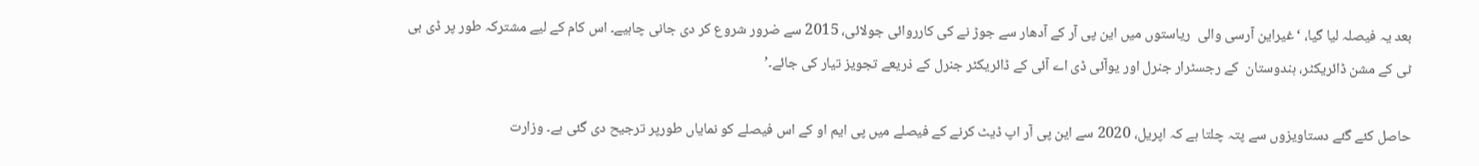بعد یہ فیصلہ لیا گیا، ‘غیراین آرسی والی  ریاستوں میں این پی آر کے آدھار سے جوڑ نے کی کارروائی جولائی، 2015 سے ضرور شروع کر دی جانی چاہیے۔ اس کام کے لیے مشترکہ طور پر ڈی بی ٹی کے مشن ڈائریکٹر، ہندوستان  کے رجسٹرار جنرل اور یوآئی ڈی اے آئی کے ڈائریکٹر جنرل کے ذریعے تجویز تیار کی جائے۔’

حاصل کئے گئے دستاویزوں سے پتہ چلتا ہے کہ اپریل، 2020 سے این پی آر اپ ڈیٹ کرنے کے فیصلے میں پی ایم او کے اس فیصلے کو نمایاں طورپر ترجیح دی گئی ہے۔ وزارت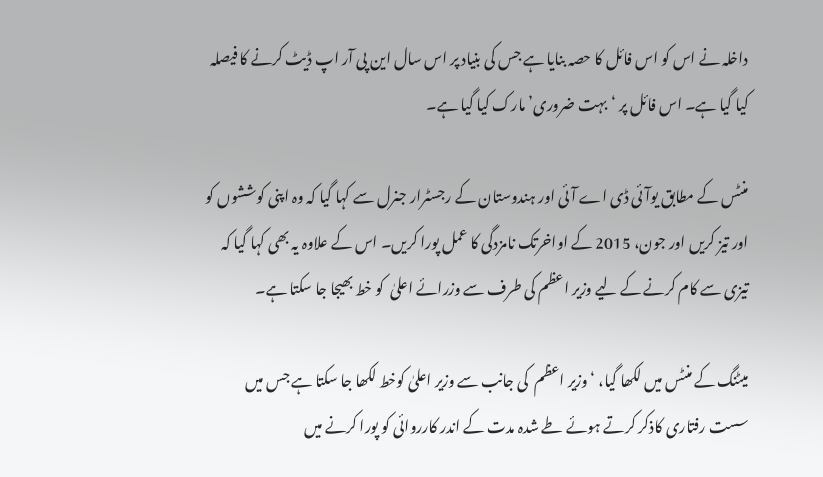داخلہ نے اس کو اس فائل کا حصہ بنایا ہے جس کی بنیاد پر اس سال این پی آر اپ ڈیٹ کرنے کا فیصلہ کیا گیا ہے۔ اس فائل پر ‘بہت ضروری’ مارک کیا گیا ہے۔

منٹس کے مطابق یوآئی ڈی اے آئی اور ہندوستان کے رجسٹرار جنرل سے کہا گیا کہ وہ اپنی کوششوں کو اور تیز کریں اور جون، 2015 کے اواخرتک نامزدگی کا عمل پورا کریں۔ اس کے علاوہ یہ بھی کہا گیا کہ تیزی سے کام کرنے کے لیے وزیر اعظم کی طرف سے وزرائے اعلیٰ  کو خط بھیجا جا سکتا ہے۔

میٹنگ کے منٹس میں لکھا گیا، ‘وزیر اعظم  کی جانب سے وزیر اعلیٰ کوخط لکھا جا سکتا ہے جس میں سست رفتاری کاذکر کرتے ہوئے طے شدہ مدت کے اندر کارروائی کو پورا کرنے میں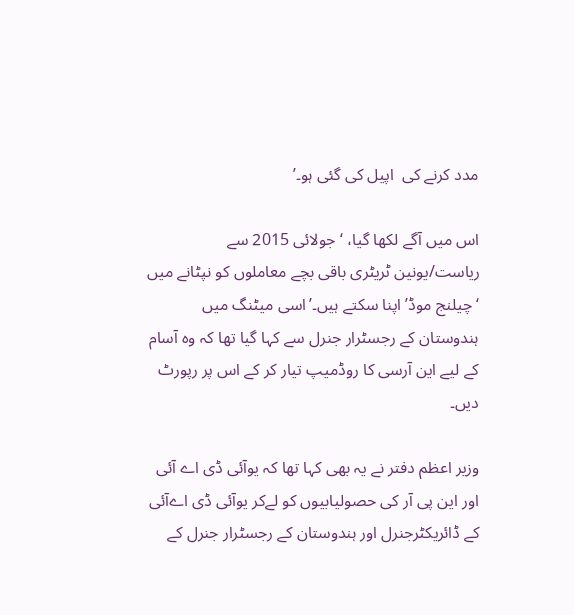مدد کرنے کی  اپیل کی گئی ہو۔’

اس میں آگے لکھا گیا، ‘جولائی 2015 سے ریاست/یونین ٹریٹری باقی بچے معاملوں کو نپٹانے میں ‘چیلنج موڈ’اپنا سکتے ہیں۔’اسی میٹنگ میں ہندوستان کے رجسٹرار جنرل سے کہا گیا تھا کہ وہ آسام کے لیے این آرسی کا روڈمیپ تیار کر کے اس پر رپورٹ دیں۔

وزیر اعظم دفتر نے یہ بھی کہا تھا کہ یوآئی ڈی اے آئی اور این پی آر کی حصولیابیوں کو لےکر یوآئی ڈی اےآئی کے ڈائریکٹرجنرل اور ہندوستان کے رجسٹرار جنرل کے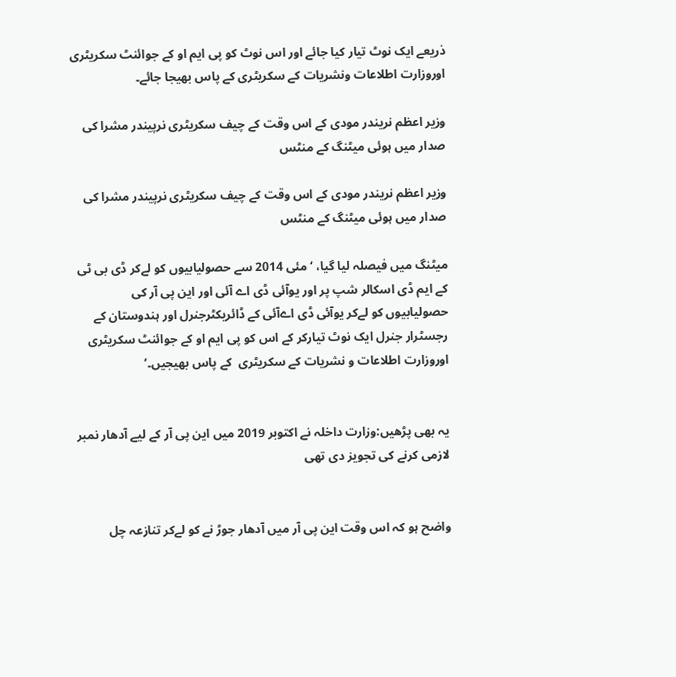ذریعے ایک نوٹ تیار کیا جائے اور اس نوٹ کو پی ایم او کے جوائنٹ سکریٹری اوروزارت اطلاعات ونشریات کے سکریٹری کے پاس بھیجا جائے۔

وزیر اعظم نریندر مودی کے اس وقت کے چیف سکریٹری نرپیندر مشرا کی صدار میں ہوئی میٹنگ کے منٹس

وزیر اعظم نریندر مودی کے اس وقت کے چیف سکریٹری نرپیندر مشرا کی صدار میں ہوئی میٹنگ کے منٹس

میٹنگ میں فیصلہ لیا گیا، ‘مئی 2014 سے حصولیابیوں کو لےکر ڈی بی ٹی کے ایم ڈی اسکالر شپ پر اور یوآئی ڈی اے آئی اور این پی آر کی حصولیابیوں کو لےکر یوآئی ڈی اےآئی کے ڈائریکٹرجنرل اور ہندوستان کے رجسٹرار جنرل ایک نوٹ تیارکر کے اس کو پی ایم او کے جوائنٹ سکریٹری اوروزارت اطلاعات و نشریات کے سکریٹری  کے پاس بھیجیں۔’


یہ بھی پڑھیں:وزارت داخلہ نے اکتوبر 2019 میں این پی آر کے لیے آدھار نمبر لازمی کرنے کی تجویز دی تھی


واضح ہو کہ اس وقت این پی آر میں آدھار جوڑ نے کو لےکر تنازعہ چل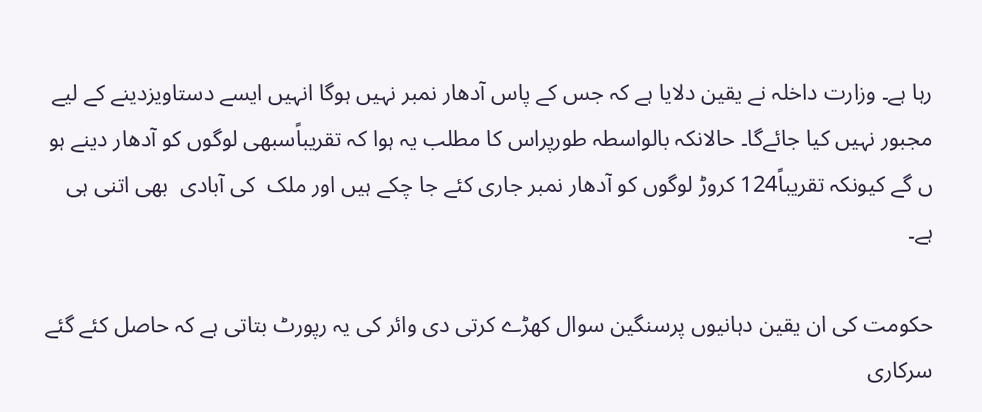رہا ہے۔ وزارت داخلہ نے یقین دلایا ہے کہ جس کے پاس آدھار نمبر نہیں ہوگا انہیں ایسے دستاویزدینے کے لیے مجبور نہیں کیا جائےگا۔ حالانکہ بالواسطہ طورپراس کا مطلب یہ ہوا کہ تقریباًسبھی لوگوں کو آدھار دینے ہو ں گے کیونکہ تقریباً124 کروڑ لوگوں کو آدھار نمبر جاری کئے جا چکے ہیں اور ملک  کی آبادی  بھی اتنی ہی ہے۔

حکومت کی ان یقین دہانیوں پرسنگین سوال کھڑے کرتی دی وائر کی یہ رپورٹ بتاتی ہے کہ حاصل کئے گئے سرکاری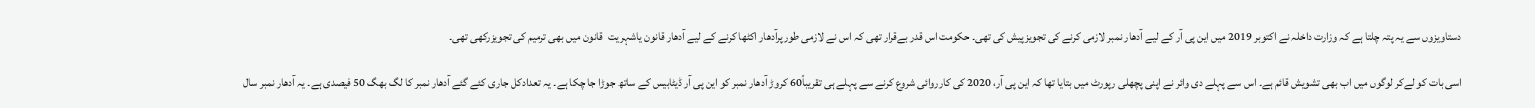دستاویزوں سے یہ پتہ چلتا ہے کہ وزارت داخلہ نے اکتوبر 2019 میں این پی آر کے لیے آدھار نمبر لازمی کرنے کی تجویزپیش کی تھی۔ حکومت اس قدر بےقرار تھی کہ اس نے لازمی طورپرآدھار اکٹھا کرنے کے لیے آدھار قانون یاشہریت  قانون میں بھی ترمیم کی تجویزرکھی تھی۔

اسی بات کو لےکر لوگوں میں اب بھی تشویش قائم ہے۔ اس سے پہلے دی وائر نے اپنی پچھلی رپورٹ میں بتایا تھا کہ این پی آر، 2020 کی کارروائی شروع کرنے سے پہلے ہی تقریباً60 کروڑ آدھار نمبر کو این پی آر ڈیٹابیس کے ساتھ جوڑا جا چکا ہے۔ یہ تعدادکل جاری کئے گئے آدھار نمبر کا لگ بھگ 50 فیصدی ہے۔ یہ آدھار نمبر سال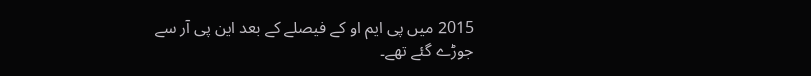2015 میں پی ایم او کے فیصلے کے بعد این پی آر سے جوڑے گئے تھے۔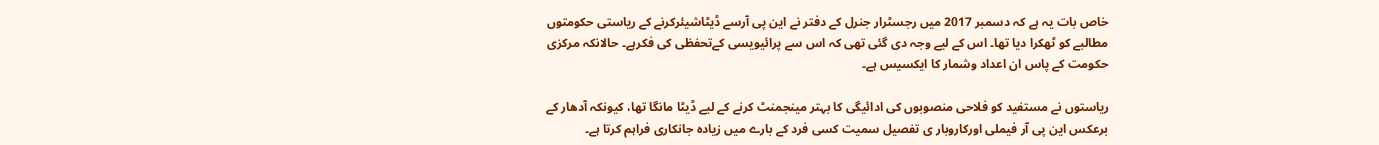خاص بات یہ ہے کہ دسمبر 2017 میں رجسٹرار جنرل کے دفتر نے این پی آرسے ڈیٹاشیئرکرنے کے ریاستی حکومتوں مطالبے کو ٹھکرا دیا تھا۔ اس کے لیے وجہ دی گئی تھی کہ اس سے پرائیویسی کےتحفظی کی فکرہے۔ حالانکہ مرکزی حکومت کے پاس ان اعداد وشمار کا ایکسیس ہے۔

ریاستوں نے مستفید کو فلاحی منصوبوں کی ادائیگی کا بہتر مینجمنٹ کرنے کے لیے ڈیٹا مانگا تھا، کیونکہ آدھار کے برعکس این پی آر فیملی اورکاروبار ی تفصیل سمیت کسی فرد کے بارے میں زیادہ جانکاری فراہم کرتا ہے۔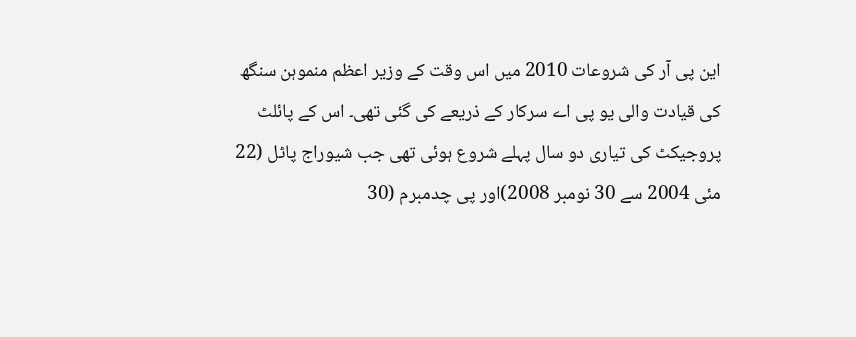این پی آر کی شروعات 2010 میں اس وقت کے وزیر اعظم منموہن سنگھ کی قیادت والی یو پی اے سرکار کے ذریعے کی گئی تھی۔ اس کے پائلٹ پروجیکٹ کی تیاری دو سال پہلے شروع ہوئی تھی جب شیوراج پاٹل (22 مئی 2004 سے 30 نومبر 2008)اور پی چدمبرم (30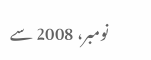نومبر، 2008 سے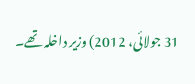31 جولائی، 2012) وزیر داخلہ تھے۔